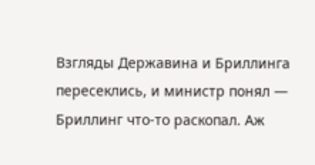Взгляды Державина и Бриллинга пересеклись, и министр понял — Бриллинг что-то раскопал. Аж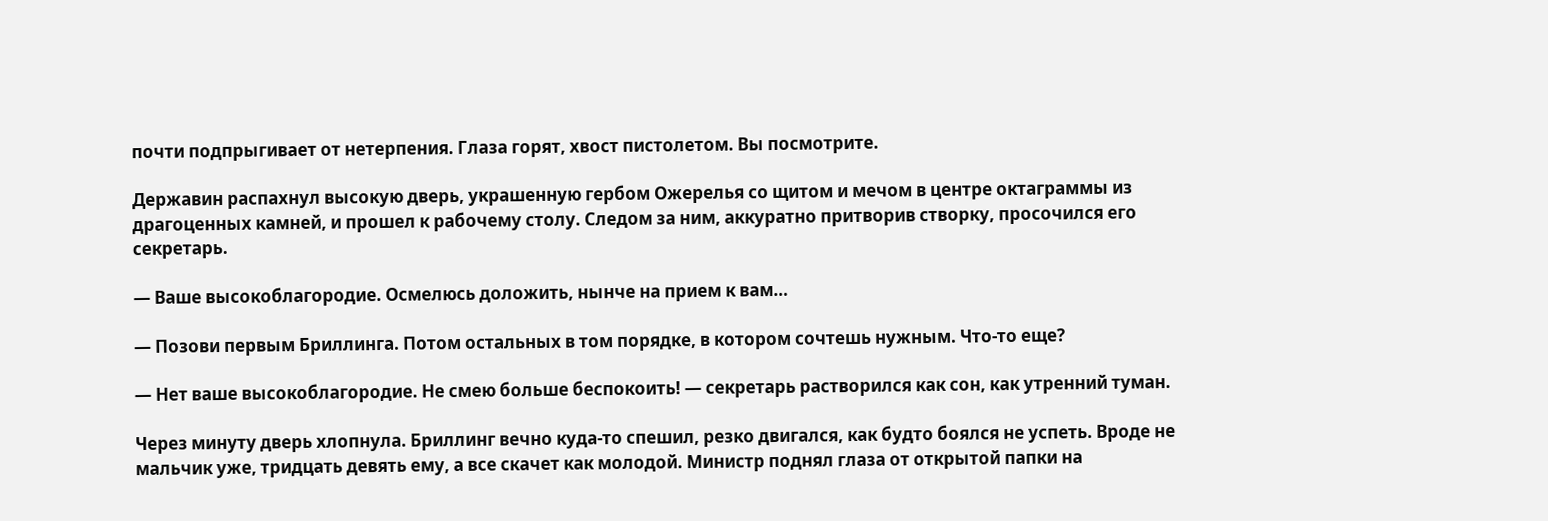почти подпрыгивает от нетерпения. Глаза горят, хвост пистолетом. Вы посмотрите.

Державин распахнул высокую дверь, украшенную гербом Ожерелья со щитом и мечом в центре октаграммы из драгоценных камней, и прошел к рабочему столу. Следом за ним, аккуратно притворив створку, просочился его секретарь.

— Ваше высокоблагородие. Осмелюсь доложить, нынче на прием к вам…

— Позови первым Бриллинга. Потом остальных в том порядке, в котором сочтешь нужным. Что-то еще?

— Нет ваше высокоблагородие. Не смею больше беспокоить! — секретарь растворился как сон, как утренний туман.

Через минуту дверь хлопнула. Бриллинг вечно куда-то спешил, резко двигался, как будто боялся не успеть. Вроде не мальчик уже, тридцать девять ему, а все скачет как молодой. Министр поднял глаза от открытой папки на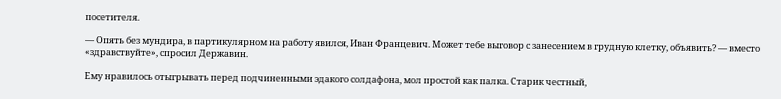посетителя.

— Опять без мундира, в партикулярном на работу явился, Иван Францевич. Может тебе выговор с занесением в грудную клетку, объявить? — вместо «здравствуйте», спросил Державин.

Ему нравилось отыгрывать перед подчиненными эдакого солдафона, мол простой как палка. Старик честный,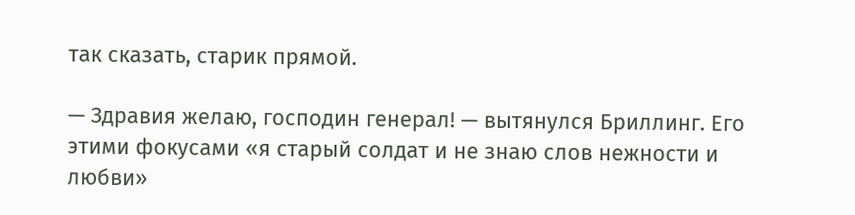так сказать, старик прямой.

— Здравия желаю, господин генерал! — вытянулся Бриллинг. Его этими фокусами «я старый солдат и не знаю слов нежности и любви»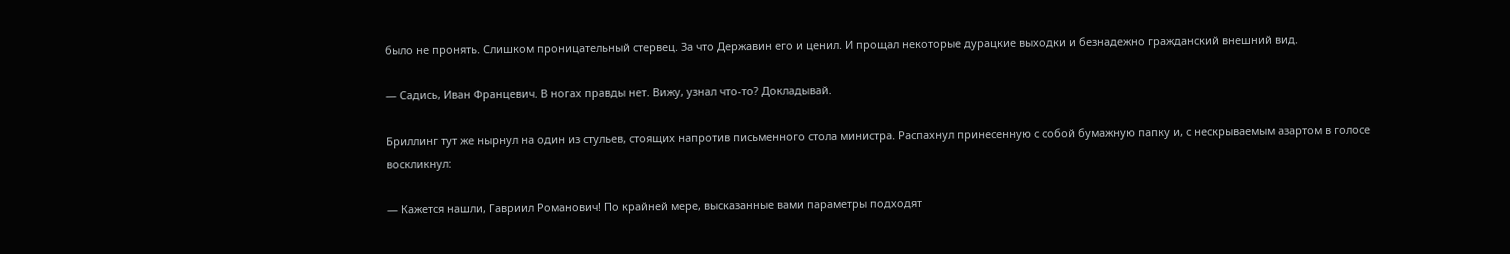было не пронять. Слишком проницательный стервец. За что Державин его и ценил. И прощал некоторые дурацкие выходки и безнадежно гражданский внешний вид.

— Садись, Иван Францевич. В ногах правды нет. Вижу, узнал что-то? Докладывай.

Бриллинг тут же нырнул на один из стульев, стоящих напротив письменного стола министра. Распахнул принесенную с собой бумажную папку и, с нескрываемым азартом в голосе воскликнул:

— Кажется нашли, Гавриил Романович! По крайней мере, высказанные вами параметры подходят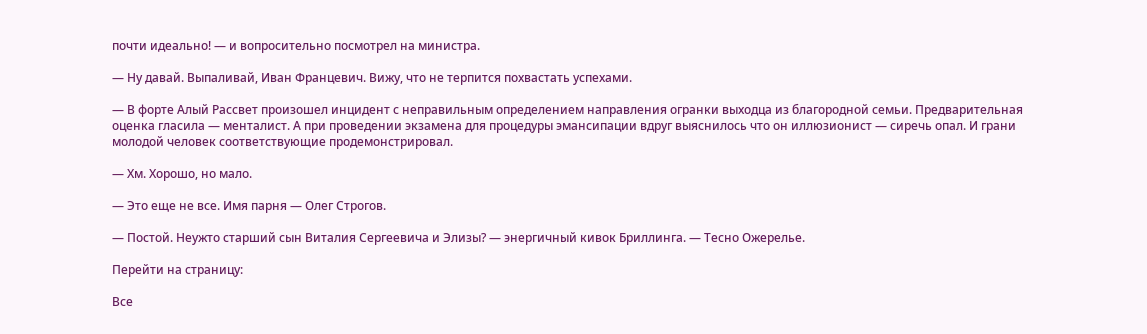почти идеально! — и вопросительно посмотрел на министра.

— Ну давай. Выпаливай, Иван Францевич. Вижу, что не терпится похвастать успехами.

— В форте Алый Рассвет произошел инцидент с неправильным определением направления огранки выходца из благородной семьи. Предварительная оценка гласила — менталист. А при проведении экзамена для процедуры эмансипации вдруг выяснилось что он иллюзионист — сиречь опал. И грани молодой человек соответствующие продемонстрировал.

— Хм. Хорошо, но мало.

— Это еще не все. Имя парня — Олег Строгов.

— Постой. Неужто старший сын Виталия Сергеевича и Элизы? — энергичный кивок Бриллинга. — Тесно Ожерелье.

Перейти на страницу:

Все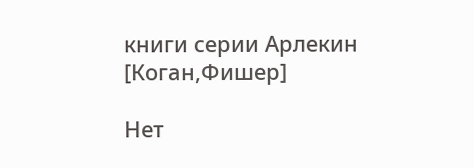книги серии Арлекин [Коган,Фишер]

Нет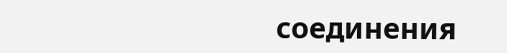соединения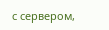с сервером,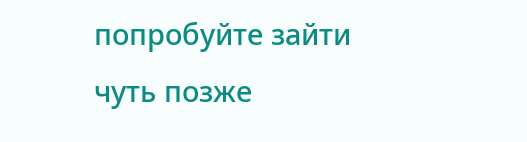попробуйте зайти чуть позже